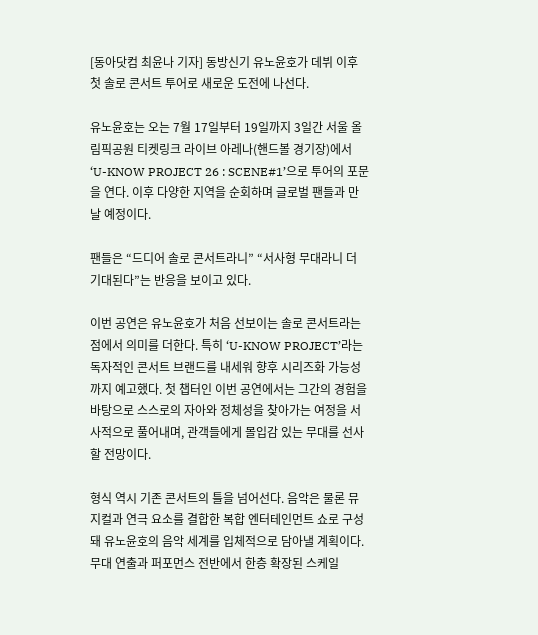[동아닷컴 최윤나 기자] 동방신기 유노윤호가 데뷔 이후 첫 솔로 콘서트 투어로 새로운 도전에 나선다.

유노윤호는 오는 7월 17일부터 19일까지 3일간 서울 올림픽공원 티켓링크 라이브 아레나(핸드볼 경기장)에서 ‘U-KNOW PROJECT 26 : SCENE#1’으로 투어의 포문을 연다. 이후 다양한 지역을 순회하며 글로벌 팬들과 만날 예정이다.

팬들은 “드디어 솔로 콘서트라니” “서사형 무대라니 더 기대된다”는 반응을 보이고 있다.

이번 공연은 유노윤호가 처음 선보이는 솔로 콘서트라는 점에서 의미를 더한다. 특히 ‘U-KNOW PROJECT’라는 독자적인 콘서트 브랜드를 내세워 향후 시리즈화 가능성까지 예고했다. 첫 챕터인 이번 공연에서는 그간의 경험을 바탕으로 스스로의 자아와 정체성을 찾아가는 여정을 서사적으로 풀어내며, 관객들에게 몰입감 있는 무대를 선사할 전망이다.

형식 역시 기존 콘서트의 틀을 넘어선다. 음악은 물론 뮤지컬과 연극 요소를 결합한 복합 엔터테인먼트 쇼로 구성돼 유노윤호의 음악 세계를 입체적으로 담아낼 계획이다. 무대 연출과 퍼포먼스 전반에서 한층 확장된 스케일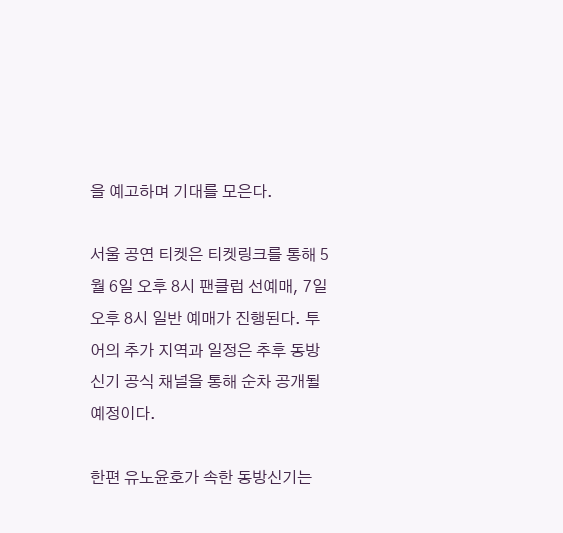을 예고하며 기대를 모은다.

서울 공연 티켓은 티켓링크를 통해 5월 6일 오후 8시 팬클럽 선예매, 7일 오후 8시 일반 예매가 진행된다. 투어의 추가 지역과 일정은 추후 동방신기 공식 채널을 통해 순차 공개될 예정이다.

한편 유노윤호가 속한 동방신기는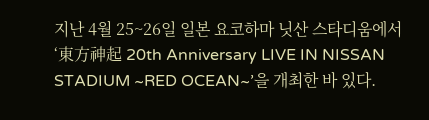지난 4월 25~26일 일본 요코하마 닛산 스타디움에서 ‘東⽅神起 20th Anniversary LIVE IN NISSAN STADIUM ~RED OCEAN~’을 개최한 바 있다.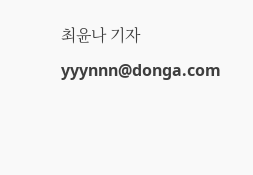최윤나 기자 yyynnn@donga.com